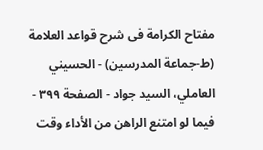مفتاح الکرامة فی شرح قواعد العلامة (ط-جماعة المدرسين) - الحسيني العاملي، السید جواد - الصفحة ٣٩٩ - فیما لو امتنع الراهن من الأداء وقت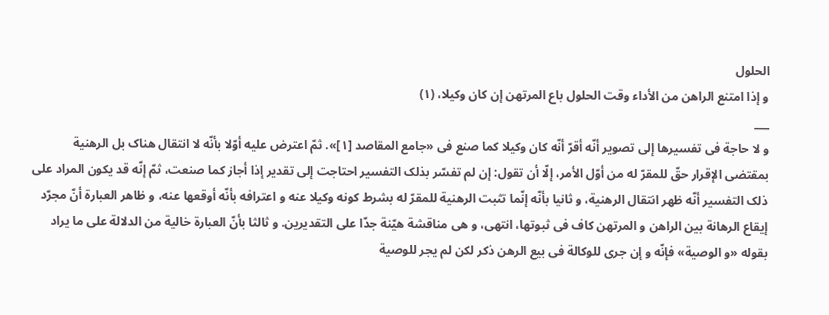الحلول
و إذا امتنع الراهن من الأداء وقت الحلول باع المرتهن إن کان وکیلا، (١)
___
و لا حاجة فی تفسیرها إلی تصویر أنّه أقرّ أنّه کان وکیلا کما صنع فی «جامع المقاصد [١]». ثمّ اعترض علیه أوّلا بأنّه لا انتقال هناک بل الرهنیة بمقتضی الإقرار حقّ للمقرّ له من أوّل الأمر، إلّا أن تقول: إن لم تفسّر بذلک التفسیر احتاجت إلی تقدیر إذا أجاز کما صنعت، ثمّ إنّه قد یکون المراد علی ذلک التفسیر أنّه ظهر انتقال الرهنیة، و ثانیا بأنّه إنّما تثبت الرهنیة للمقرّ له بشرط کونه وکیلا عنه و اعترافه بأنّه أوقعها عنه، و ظاهر العبارة أنّ مجرّد إیقاع الرهانة بین الراهن و المرتهن کاف فی ثبوتها، انتهی، و هی مناقشة هیّنة جدّا علی التقدیرین. و ثالثا بأنّ العبارة خالیة من الدلالة علی ما یراد بقوله «و الوصیة» فإنّه و إن جری للوکالة فی بیع الرهن ذکر لکن لم یجر للوصیة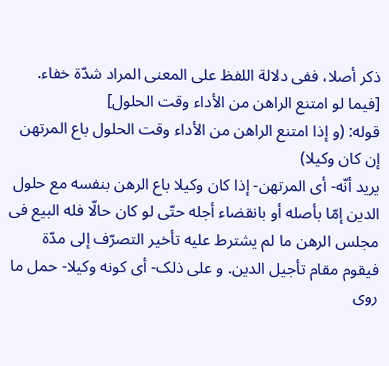ذکر أصلا، ففی دلالة اللفظ علی المعنی المراد شدّة خفاء.
[فیما لو امتنع الراهن من الأداء وقت الحلول]
قوله: (و إذا امتنع الراهن من الأداء وقت الحلول باع المرتهن إن کان وکیلا)
یرید أنّه- أی المرتهن- إذا کان وکیلا باع الرهن بنفسه مع حلول الدین إمّا بأصله أو بانقضاء أجله حتّی لو کان حالّا فله البیع فی مجلس الرهن ما لم یشترط علیه تأخیر التصرّف إلی مدّة فیقوم مقام تأجیل الدین. و علی ذلک- أی کونه وکیلا- حمل ما روی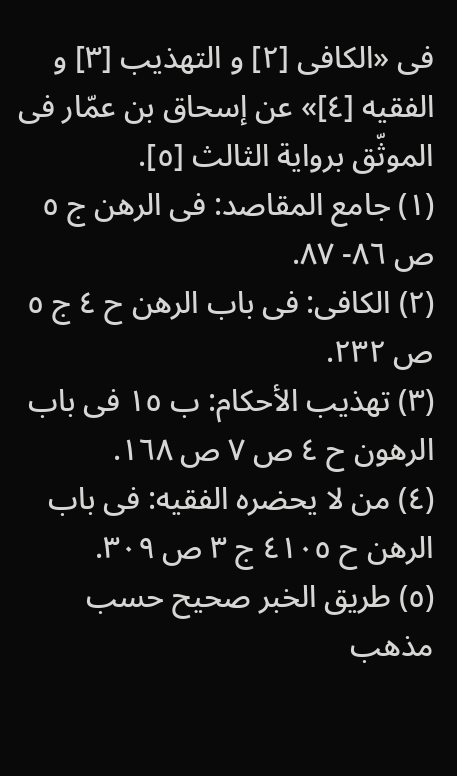فی «الکافی [٢] و التهذیب [٣] و الفقیه [٤]» عن إسحاق بن عمّار فی الموثّق بروایة الثالث [٥].
(١) جامع المقاصد: فی الرهن ج ٥ ص ٨٦- ٨٧.
(٢) الکافی: فی باب الرهن ح ٤ ج ٥ ص ٢٣٢.
(٣) تهذیب الأحکام: ب ١٥ فی باب الرهون ح ٤ ص ٧ ص ١٦٨.
(٤) من لا یحضره الفقیه: فی باب الرهن ح ٤١٠٥ ج ٣ ص ٣٠٩.
(٥) طریق الخبر صحیح حسب مذهب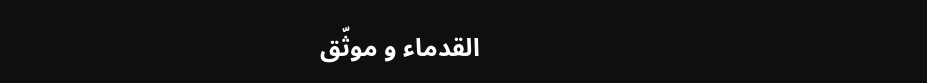القدماء و موثّق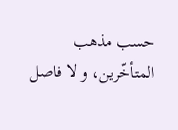حسب مذهب المتأخّرین، و لا فاصل